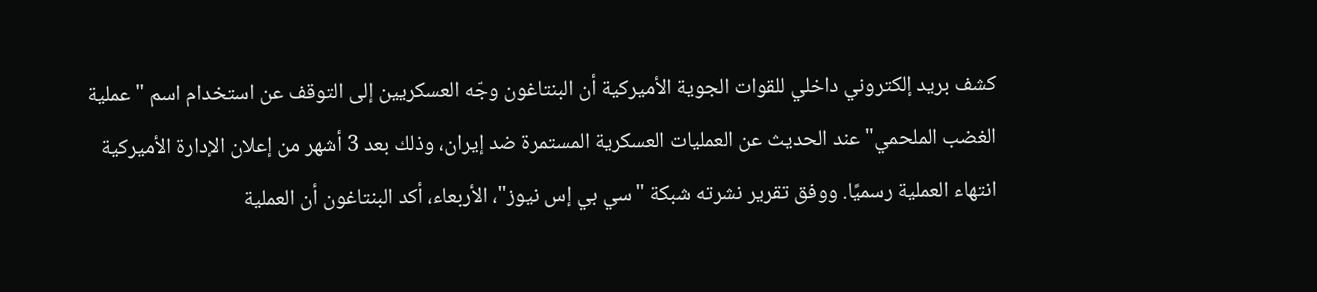كشف بريد إلكتروني داخلي للقوات الجوية الأميركية أن البنتاغون وجّه العسكريين إلى التوقف عن استخدام اسم "عملية الغضب الملحمي" عند الحديث عن العمليات العسكرية المستمرة ضد إيران، وذلك بعد 3 أشهر من إعلان الإدارة الأميركية انتهاء العملية رسميًا. ووفق تقرير نشرته شبكة "سي بي إس نيوز"، الأربعاء، أكد البنتاغون أن العملية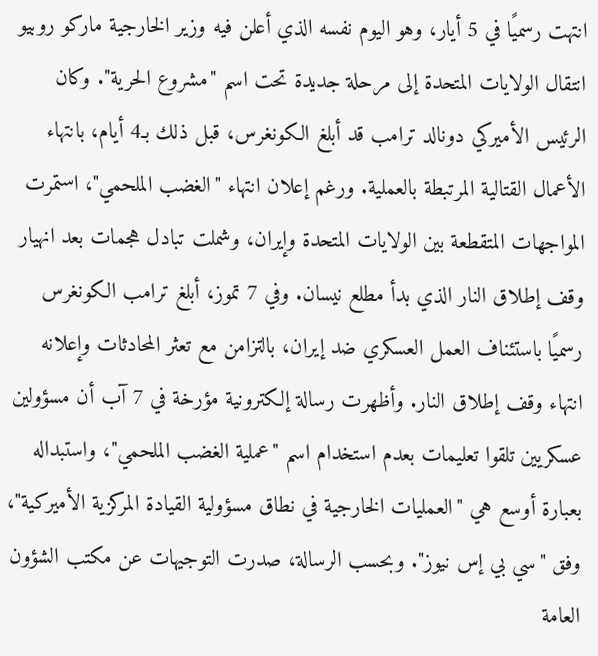انتهت رسميًا في 5 أيار، وهو اليوم نفسه الذي أعلن فيه وزير الخارجية ماركو روبيو انتقال الولايات المتحدة إلى مرحلة جديدة تحت اسم "مشروع الحرية". وكان الرئيس الأميركي دونالد ترامب قد أبلغ الكونغرس، قبل ذلك بـ4 أيام، بانتهاء الأعمال القتالية المرتبطة بالعملية. ورغم إعلان انتهاء "الغضب الملحمي"، استمرت المواجهات المتقطعة بين الولايات المتحدة وإيران، وشملت تبادل هجمات بعد انهيار وقف إطلاق النار الذي بدأ مطلع نيسان. وفي 7 تموز، أبلغ ترامب الكونغرس رسميًا باستئناف العمل العسكري ضد إيران، بالتزامن مع تعثر المحادثات وإعلانه انتهاء وقف إطلاق النار. وأظهرت رسالة إلكترونية مؤرخة في 7 آب أن مسؤولين عسكريين تلقوا تعليمات بعدم استخدام اسم "عملية الغضب الملحمي"، واستبداله بعبارة أوسع هي "العمليات الخارجية في نطاق مسؤولية القيادة المركزية الأميركية"، وفق "سي بي إس نيوز". وبحسب الرسالة، صدرت التوجيهات عن مكتب الشؤون العامة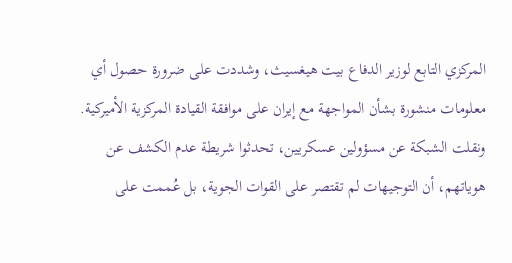المركزي التابع لوزير الدفاع بيت هيغسيث، وشددت على ضرورة حصول أي معلومات منشورة بشأن المواجهة مع إيران على موافقة القيادة المركزية الأميركية. ونقلت الشبكة عن مسؤولين عسكريين، تحدثوا شريطة عدم الكشف عن هوياتهم، أن التوجيهات لم تقتصر على القوات الجوية، بل عُممت على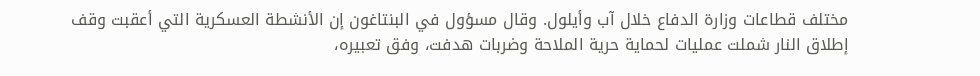مختلف قطاعات وزارة الدفاع خلال آب وأيلول. وقال مسؤول في البنتاغون إن الأنشطة العسكرية التي أعقبت وقف إطلاق النار شملت عمليات لحماية حرية الملاحة وضربات هدفت، وفق تعبيره،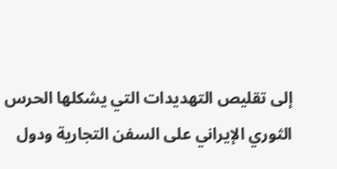إلى تقليص التهديدات التي يشكلها الحرس الثوري الإيراني على السفن التجارية ودول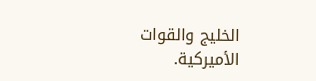الخليج والقوات الأميركية.